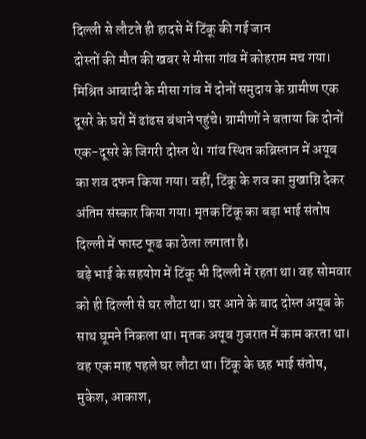दिल्ली से लौटते ही हादसे में टिंकू की गई जान
दोस्तों की मौत की खबर से मीसा गांव में कोहराम मच गया। मिश्रित आबादी के मीसा गांव में दोनों समुदाय के ग्रामीण एक दूसरे के घरों में ढांढस बंधाने पहुंचे। ग्रामीणों ने बताया कि दोनों एक-दूसरे के जिगरी दोस्त थे। गांव स्थित कब्रिस्तान में अयूब का शव दफन किया गया। वहीं, टिंकू के शव का मुखाग्नि देकर अंतिम संस्कार किया गया। मृतक टिंकू का बड़ा भाई संतोष दिल्ली में फास्ट फूड का ठेला लगाता है।
बड़े भाई के सहयोग में टिंकू भी दिल्ली में रहता था। वह सोमवार को ही दिल्ली से घर लौटा था। घर आने के बाद दोस्त अयूब के साथ घूमने निकला था। मृतक अयूब गुजरात में काम करता था। वह एक माह पहले घर लौटा था। टिंकू के छह भाई संतोष, मुकेश, आकाश,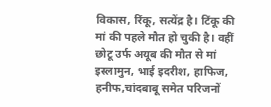विकास, रिंकू, सत्येंद्र है। टिंकू की मां की पहले मौत हो चुकी है। वहीं छोटू उर्फ अयूब की मौत से मां इस्लामुन, भाई इदरीश, हाफिज, हनीफ,चांदबाबू समेत परिजनों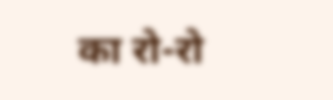का रो-रो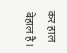कर हाल बेहाल है।